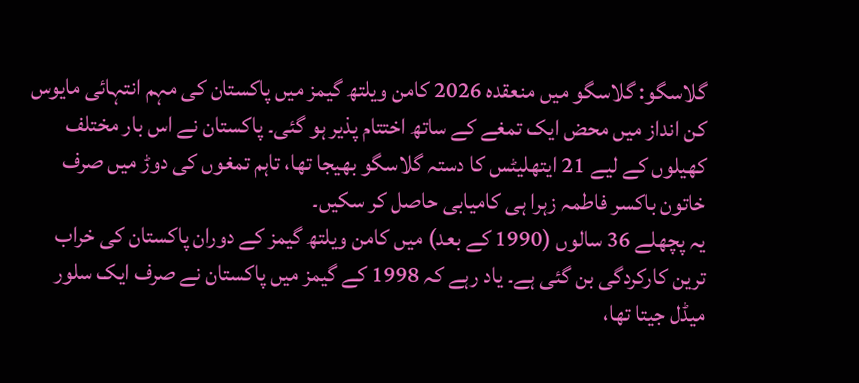گلاسگو: گلاسگو میں منعقدہ 2026 کامن ویلتھ گیمز میں پاکستان کی مہم انتہائی مایوس کن انداز میں محض ایک تمغے کے ساتھ اختتام پذیر ہو گئی۔ پاکستان نے اس بار مختلف کھیلوں کے لیے 21 ایتھلیٹس کا دستہ گلاسگو بھیجا تھا، تاہم تمغوں کی دوڑ میں صرف خاتون باکسر فاطمہ زہرا ہی کامیابی حاصل کر سکیں۔
یہ پچھلے 36 سالوں (1990 کے بعد) میں کامن ویلتھ گیمز کے دوران پاکستان کی خراب ترین کارکردگی بن گئی ہے۔ یاد رہے کہ 1998 کے گیمز میں پاکستان نے صرف ایک سلور میڈل جیتا تھا،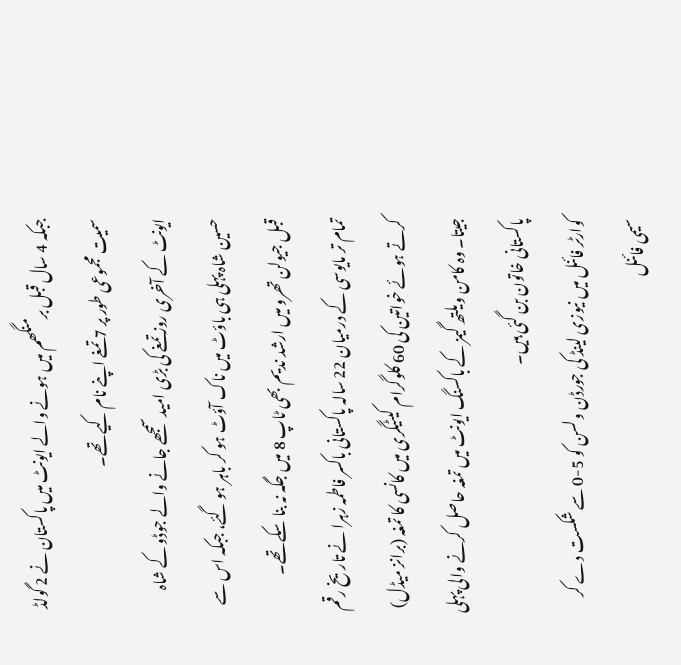جبکہ 4 سال قبل برمنگھم میں ہونے والے ایونٹ میں پاکستان نے 2 گولڈ سمیت مجموعی طور پر 7 تمغے اپنے نام کیے تھے۔
ایونٹ کے آخری روز تمغے کی بڑی امید سمجھے جانے والے جوڈو کے شاہ حسین شاہ پہلی ہی باؤٹ میں ناک آؤٹ ہو کر باہر ہو گئے، جبکہ اس سے قبل جیولن تھرو میں ارشد ندیم بھی ٹاپ 8 میں جگہ نہ بنا سکے تھے۔
تمام تر مایوسی کے درمیان 22 سالہ پاکستانی باکسر فاطمہ زہرا نے تاریخ رقم کرتے ہوئے خواتین کی 60 کلوگرام کیٹیگری میں کانسی کا تمغہ (برانز میڈل) جیتا۔ وہ کامن ویلتھ گیمز کے باکسنگ ایونٹ میں تمغہ حاصل کرنے والی پہلی پاکستانی خاتون بن گئی ہیں۔
کوارٹر فائنل میں نیوزی لینڈ کی جورڈن ولسن کو 5-0 سے شکست دے کر سیمی فائنل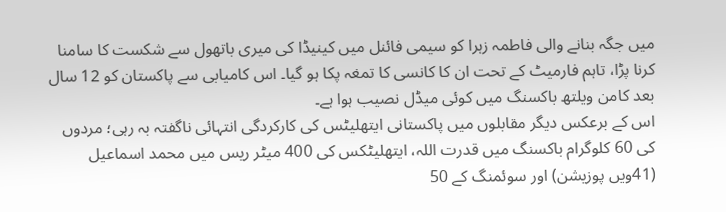میں جگہ بنانے والی فاطمہ زہرا کو سیمی فائنل میں کینیڈا کی میری باتھول سے شکست کا سامنا کرنا پڑا، تاہم فارمیٹ کے تحت ان کا کانسی کا تمغہ پکا ہو گیا۔ اس کامیابی سے پاکستان کو 12 سال بعد کامن ویلتھ باکسنگ میں کوئی میڈل نصیب ہوا ہے۔
اس کے برعکس دیگر مقابلوں میں پاکستانی ایتھلیٹس کی کارکردگی انتہائی ناگفتہ بہ رہی؛ مردوں کی 60 کلوگرام باکسنگ میں قدرت اللہ، ایتھلیٹکس کی 400 میٹر ریس میں محمد اسماعیل (41ویں پوزیشن) اور سوئمنگ کے 50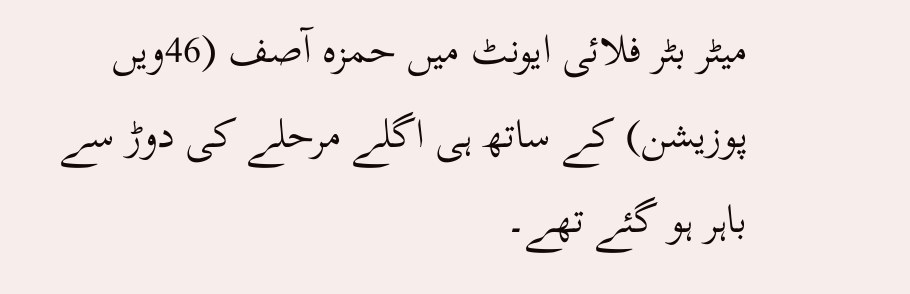میٹر بٹر فلائی ایونٹ میں حمزہ آصف (46ویں پوزیشن) کے ساتھ ہی اگلے مرحلے کی دوڑ سے باہر ہو گئے تھے۔